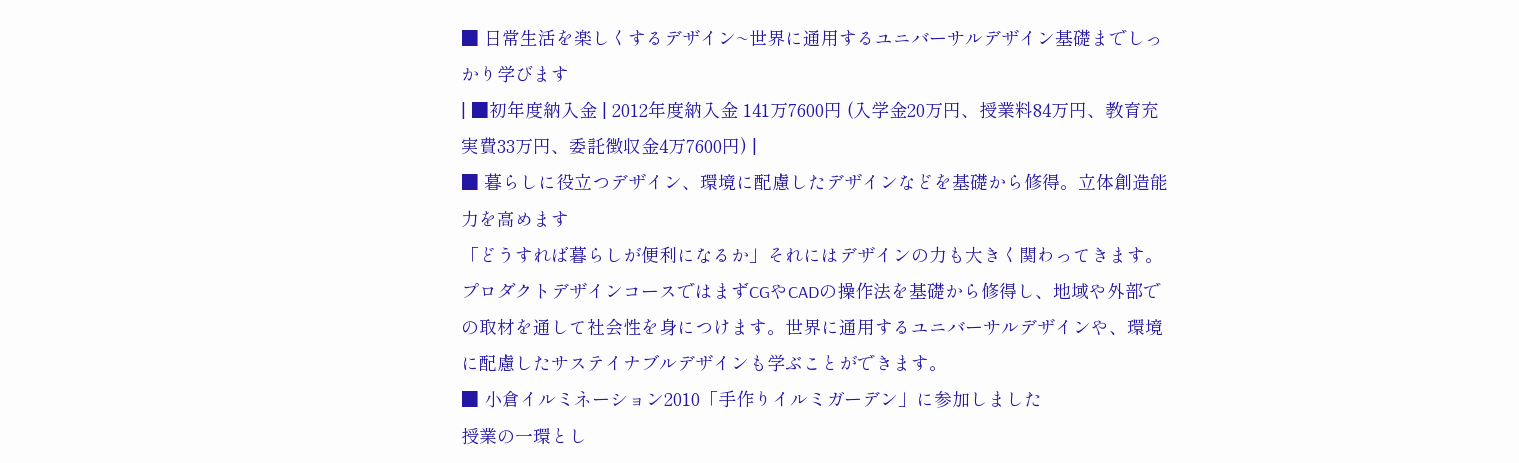■ 日常生活を楽しくするデザイン~世界に通用するユニバーサルデザイン基礎までしっかり学びます
| ■初年度納入金 | 2012年度納入金 141万7600円 (入学金20万円、授業料84万円、教育充実費33万円、委託徴収金4万7600円) |
■ 暮らしに役立つデザイン、環境に配慮したデザインなどを基礎から修得。立体創造能力を高めます
「どうすれば暮らしが便利になるか」それにはデザインの力も大きく関わってきます。プロダクトデザインコースではまずCGやCADの操作法を基礎から修得し、地域や外部での取材を通して社会性を身につけます。世界に通用するユニバーサルデザインや、環境に配慮したサステイナブルデザインも学ぶことができます。
■ 小倉イルミネーション2010「手作りイルミガーデン」に参加しました
授業の一環とし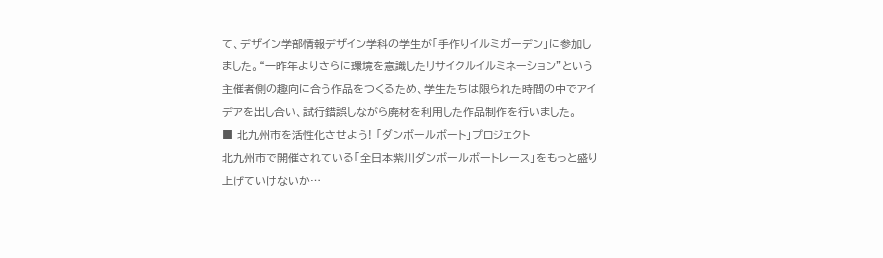て、デザイン学部情報デザイン学科の学生が「手作りイルミガーデン」に参加しました。“一昨年よりさらに環境を意識したリサイクルイルミネーション”という主催者側の趣向に合う作品をつくるため、学生たちは限られた時間の中でアイデアを出し合い、試行錯誤しながら廃材を利用した作品制作を行いました。
■ 北九州市を活性化させよう! 「ダンボールボート」プロジェクト
北九州市で開催されている「全日本紫川ダンボールボートレース」をもっと盛り上げていけないか…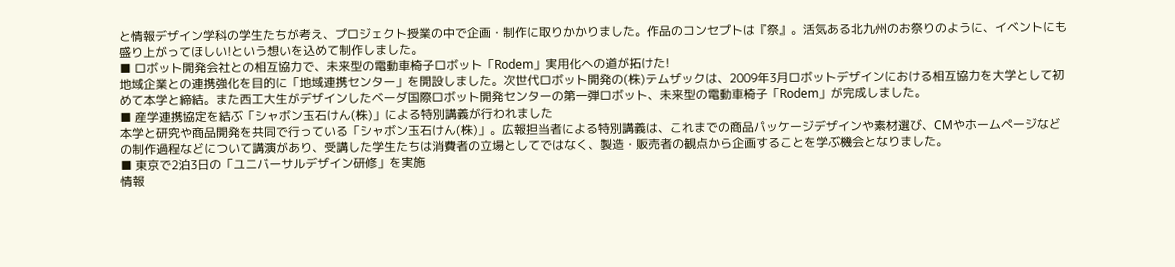と情報デザイン学科の学生たちが考え、プロジェクト授業の中で企画・制作に取りかかりました。作品のコンセプトは『祭』。活気ある北九州のお祭りのように、イベントにも盛り上がってほしい!という想いを込めて制作しました。
■ ロボット開発会社との相互協力で、未来型の電動車椅子ロボット「Rodem」実用化への道が拓けた!
地域企業との連携強化を目的に「地域連携センター」を開設しました。次世代ロボット開発の(株)テムザックは、2009年3月ロボットデザインにおける相互協力を大学として初めて本学と締結。また西工大生がデザインしたベーダ国際ロボット開発センターの第一弾ロボット、未来型の電動車椅子「Rodem」が完成しました。
■ 産学連携協定を結ぶ「シャボン玉石けん(株)」による特別講義が行われました
本学と研究や商品開発を共同で行っている「シャボン玉石けん(株)」。広報担当者による特別講義は、これまでの商品パッケージデザインや素材選び、CMやホームページなどの制作過程などについて講演があり、受講した学生たちは消費者の立場としてではなく、製造・販売者の観点から企画することを学ぶ機会となりました。
■ 東京で2泊3日の「ユニバーサルデザイン研修」を実施
情報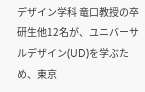デザイン学科 竜口教授の卒研生他12名が、ユニバーサルデザイン(UD)を学ぶため、東京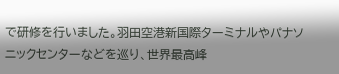で研修を行いました。羽田空港新国際ターミナルやパナソニックセンターなどを巡り、世界最高峰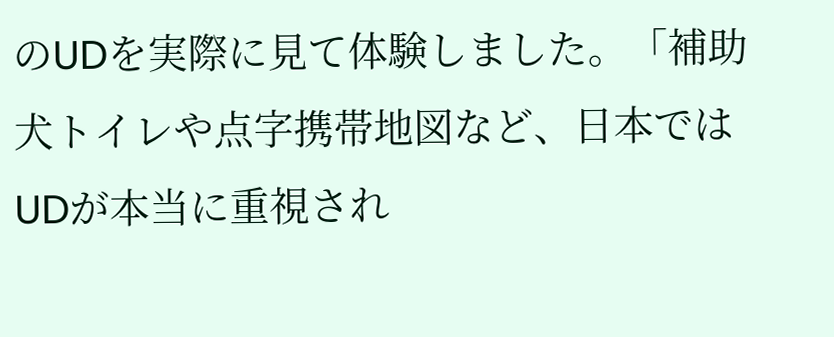のUDを実際に見て体験しました。「補助犬トイレや点字携帯地図など、日本ではUDが本当に重視され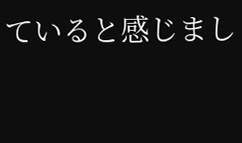ていると感じまし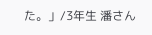た。」/3年生 潘さん